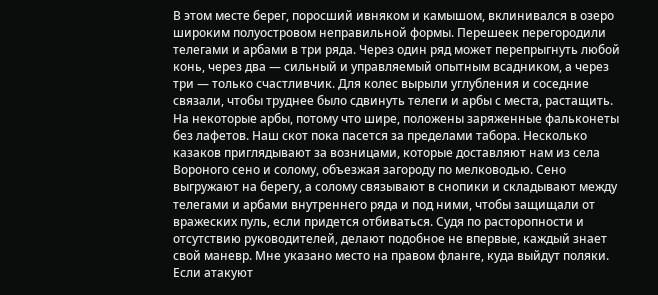В этом месте берег, поросший ивняком и камышом, вклинивался в озеро широким полуостровом неправильной формы. Перешеек перегородили телегами и арбами в три ряда. Через один ряд может перепрыгнуть любой конь, через два — сильный и управляемый опытным всадником, а через три — только счастливчик. Для колес вырыли углубления и соседние связали, чтобы труднее было сдвинуть телеги и арбы с места, растащить. На некоторые арбы, потому что шире, положены заряженные фальконеты без лафетов. Наш скот пока пасется за пределами табора. Несколько казаков приглядывают за возницами, которые доставляют нам из села Вороного сено и солому, объезжая загороду по мелководью. Сено выгружают на берегу, а солому связывают в снопики и складывают между телегами и арбами внутреннего ряда и под ними, чтобы защищали от вражеских пуль, если придется отбиваться. Судя по расторопности и отсутствию руководителей, делают подобное не впервые, каждый знает свой маневр. Мне указано место на правом фланге, куда выйдут поляки. Если атакуют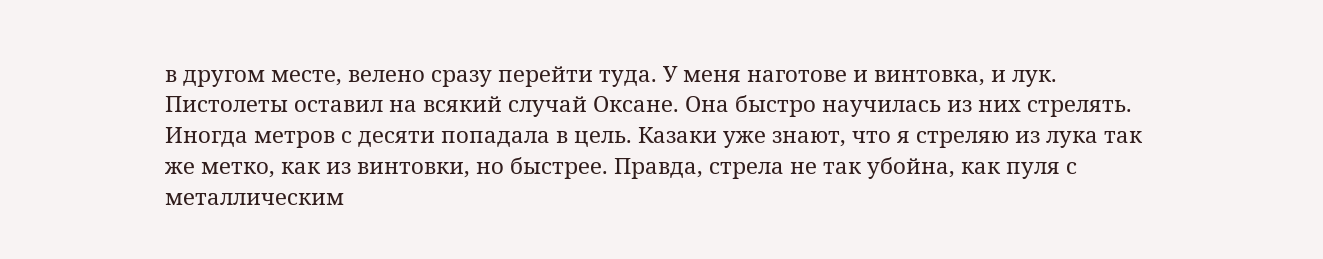в другом месте, велено сразу перейти туда. У меня наготове и винтовка, и лук. Пистолеты оставил на всякий случай Оксане. Она быстро научилась из них стрелять. Иногда метров с десяти попадала в цель. Казаки уже знают, что я стреляю из лука так же метко, как из винтовки, но быстрее. Правда, стрела не так убойна, как пуля с металлическим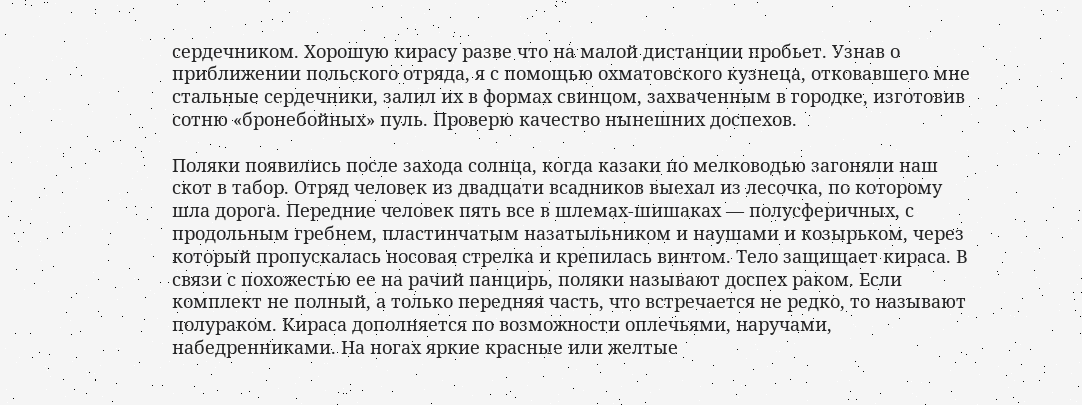сердечником. Хорошую кирасу разве что на малой дистанции пробьет. Узнав о приближении польского отряда, я с помощью охматовского кузнеца, отковавшего мне стальные сердечники, залил их в формах свинцом, захваченным в городке, изготовив сотню «бронебойных» пуль. Проверю качество нынешних доспехов.

Поляки появились после захода солнца, когда казаки по мелководью загоняли наш скот в табор. Отряд человек из двадцати всадников выехал из лесочка, по которому шла дорога. Передние человек пять все в шлемах-шишаках — полусферичных, с продольным гребнем, пластинчатым назатыльником и наушами и козырьком, через который пропускалась носовая стрелка и крепилась винтом. Тело защищает кираса. В связи с похожестью ее на рачий панцирь, поляки называют доспех раком. Если комплект не полный, а только передняя часть, что встречается не редко, то называют полураком. Кираса дополняется по возможности оплечьями, наручами, набедренниками. На ногах яркие красные или желтые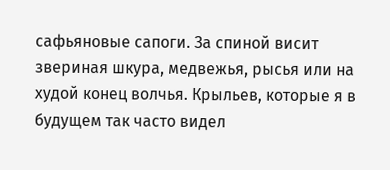сафьяновые сапоги. За спиной висит звериная шкура, медвежья, рысья или на худой конец волчья. Крыльев, которые я в будущем так часто видел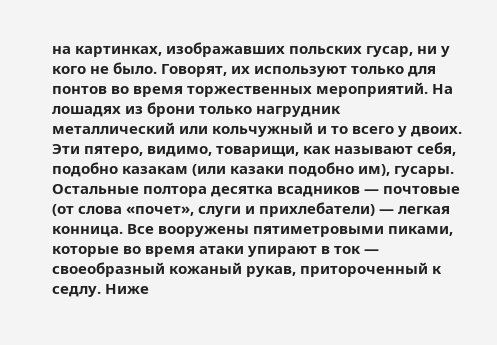на картинках, изображавших польских гусар, ни у кого не было. Говорят, их используют только для понтов во время торжественных мероприятий. На лошадях из брони только нагрудник металлический или кольчужный и то всего у двоих. Эти пятеро, видимо, товарищи, как называют себя, подобно казакам (или казаки подобно им), гусары. Остальные полтора десятка всадников — почтовые (от слова «почет», слуги и прихлебатели) — легкая конница. Все вооружены пятиметровыми пиками, которые во время атаки упирают в ток — своеобразный кожаный рукав, притороченный к седлу. Ниже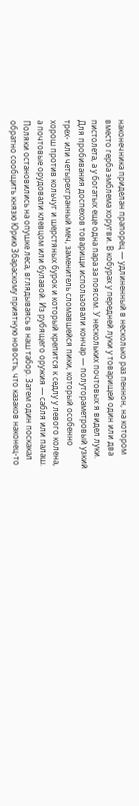наконечника приделан прапорец — удлиненный в несколько раз пеннон, на котором вместо герба эмблема хоругви. В кобурах у передней луки у товарищей один или два пистолета, а у богатых еще одна пара за поясом. У нескольких почтовых я видел луки. Для пробивания доспехов товарищи использовали кончар — полутораметровый узкий трех- или четырехгранный меч, заменитель сломавшейся пики, который особенно хорош против кольчуг и шерстяных бурок и который крепится к седлу у левого колена, а почтовые орудовали клевцом или булавой. Из рубящего оружия — сабля или палаш. Поляки остановились на опушке леса, вглядываясь в наш табор. Затем один поскакал обратно сообщить князю Юрию Збараскому приятную новость, что казаков наконец-то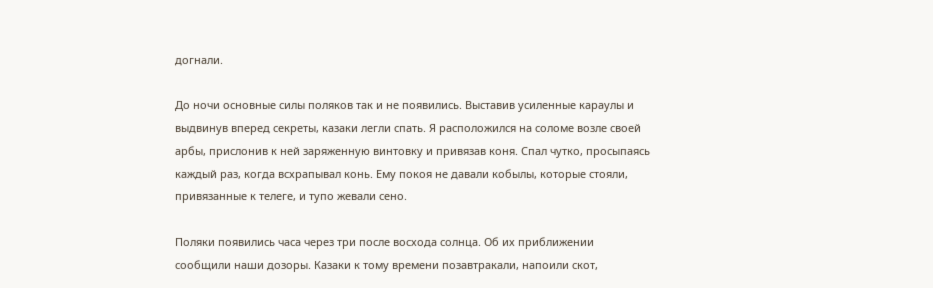догнали.

До ночи основные силы поляков так и не появились. Выставив усиленные караулы и выдвинув вперед секреты, казаки легли спать. Я расположился на соломе возле своей арбы, прислонив к ней заряженную винтовку и привязав коня. Спал чутко, просыпаясь каждый раз, когда всхрапывал конь. Ему покоя не давали кобылы, которые стояли, привязанные к телеге, и тупо жевали сено.

Поляки появились часа через три после восхода солнца. Об их приближении сообщили наши дозоры. Казаки к тому времени позавтракали, напоили скот,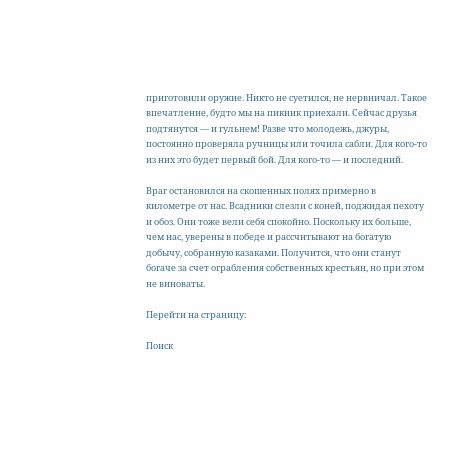приготовили оружие. Никто не суетился, не нервничал. Такое впечатление, будто мы на пикник приехали. Сейчас друзья подтянутся — и гульнем! Разве что молодежь, джуры, постоянно проверяла ручницы или точила сабли. Для кого-то из них это будет первый бой. Для кого-то — и последний.

Враг остановился на скошенных полях примерно в километре от нас. Всадники слезли с коней, поджидая пехоту и обоз. Они тоже вели себя спокойно. Поскольку их больше, чем нас, уверены в победе и рассчитывают на богатую добычу, собранную казаками. Получится, что они станут богаче за счет ограбления собственных крестьян, но при этом не виноваты.

Перейти на страницу:

Поиск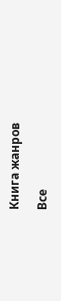Книга жанров

Все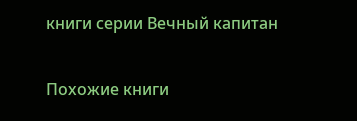книги серии Вечный капитан

Похожие книги